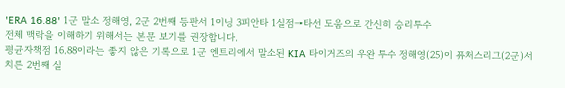'ERA 16.88' 1군 말소 정해영, 2군 2번째 등판서 1이닝 3피안타 1실점→타선 도움으로 간신히 승리투수
전체 맥락을 이해하기 위해서는 본문 보기를 권장합니다.
평균자책점 16.88이라는 좋지 않은 기록으로 1군 엔트리에서 말소된 KIA 타이거즈의 우완 투수 정해영(25)이 퓨처스리그(2군)서 치른 2번째 실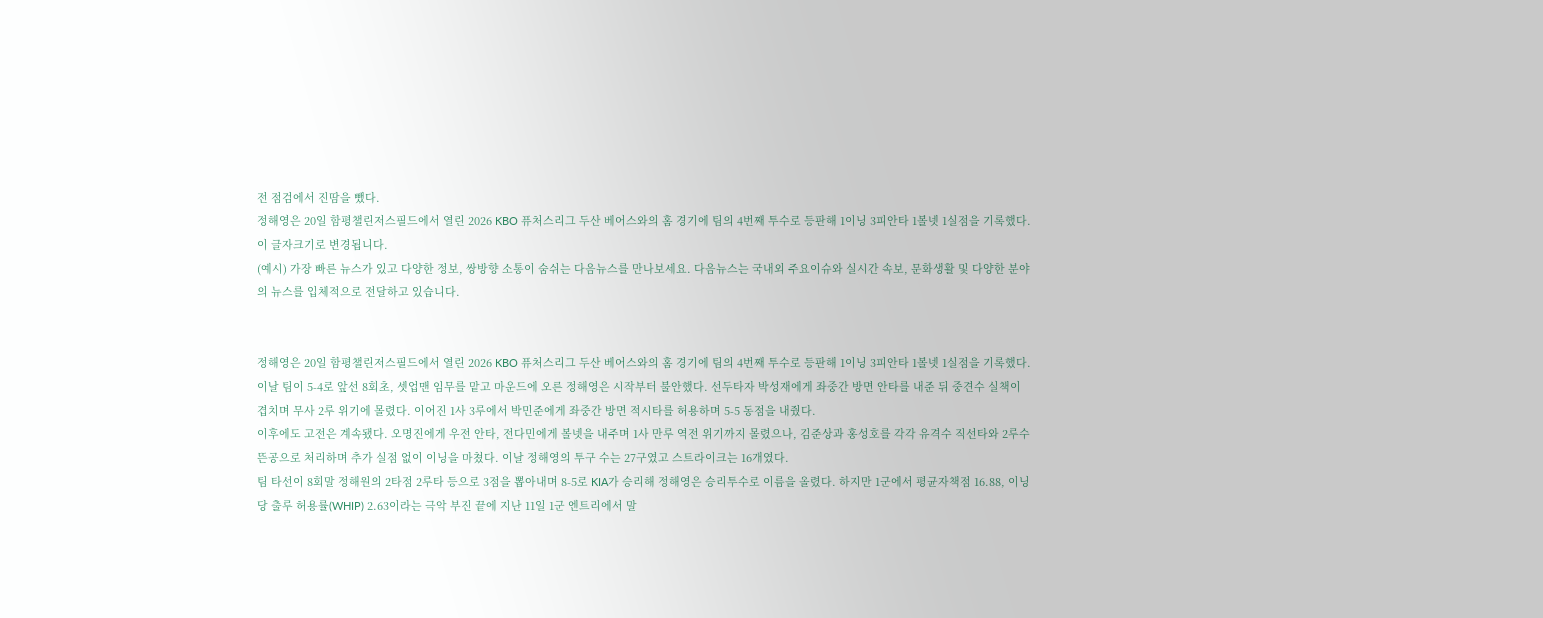전 점검에서 진땀을 뺐다.
정해영은 20일 함평챌린저스필드에서 열린 2026 KBO 퓨처스리그 두산 베어스와의 홈 경기에 팀의 4번째 투수로 등판해 1이닝 3피안타 1볼넷 1실점을 기록했다.
이 글자크기로 변경됩니다.
(예시) 가장 빠른 뉴스가 있고 다양한 정보, 쌍방향 소통이 숨쉬는 다음뉴스를 만나보세요. 다음뉴스는 국내외 주요이슈와 실시간 속보, 문화생활 및 다양한 분야의 뉴스를 입체적으로 전달하고 있습니다.


정해영은 20일 함평챌린저스필드에서 열린 2026 KBO 퓨처스리그 두산 베어스와의 홈 경기에 팀의 4번째 투수로 등판해 1이닝 3피안타 1볼넷 1실점을 기록했다.
이날 팀이 5-4로 앞선 8회초, 셋업맨 임무를 맡고 마운드에 오른 정해영은 시작부터 불안했다. 선두타자 박성재에게 좌중간 방면 안타를 내준 뒤 중견수 실책이 겹치며 무사 2루 위기에 몰렸다. 이어진 1사 3루에서 박민준에게 좌중간 방면 적시타를 허용하며 5-5 동점을 내줬다.
이후에도 고전은 계속됐다. 오명진에게 우전 안타, 전다민에게 볼넷을 내주며 1사 만루 역전 위기까지 몰렸으나, 김준상과 홍성호를 각각 유격수 직선타와 2루수 뜬공으로 처리하며 추가 실점 없이 이닝을 마쳤다. 이날 정해영의 투구 수는 27구였고 스트라이크는 16개였다.
팀 타선이 8회말 정해원의 2타점 2루타 등으로 3점을 뽑아내며 8-5로 KIA가 승리해 정해영은 승리투수로 이름을 올렸다. 하지만 1군에서 평균자책점 16.88, 이닝당 출루 허용률(WHIP) 2.63이라는 극악 부진 끝에 지난 11일 1군 엔트리에서 말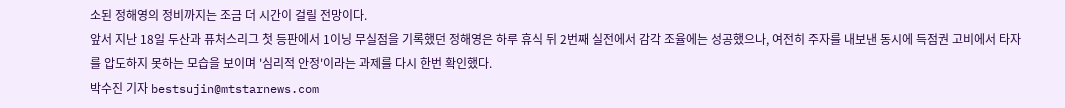소된 정해영의 정비까지는 조금 더 시간이 걸릴 전망이다.
앞서 지난 18일 두산과 퓨처스리그 첫 등판에서 1이닝 무실점을 기록했던 정해영은 하루 휴식 뒤 2번째 실전에서 감각 조율에는 성공했으나, 여전히 주자를 내보낸 동시에 득점권 고비에서 타자를 압도하지 못하는 모습을 보이며 '심리적 안정'이라는 과제를 다시 한번 확인했다.
박수진 기자 bestsujin@mtstarnews.com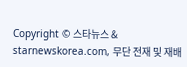Copyright © 스타뉴스 & starnewskorea.com, 무단 전재 및 재배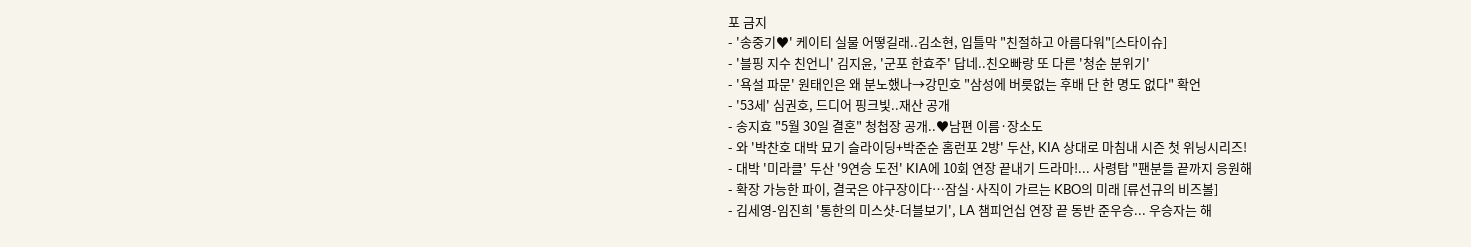포 금지
- '송중기♥' 케이티 실물 어떻길래..김소현, 입틀막 "친절하고 아름다워"[스타이슈]
- '블핑 지수 친언니' 김지윤, '군포 한효주' 답네..친오빠랑 또 다른 '청순 분위기'
- '욕설 파문' 원태인은 왜 분노했나→강민호 "삼성에 버릇없는 후배 단 한 명도 없다" 확언
- '53세' 심권호, 드디어 핑크빛..재산 공개
- 송지효 "5월 30일 결혼" 청첩장 공개..♥남편 이름·장소도
- 와 '박찬호 대박 묘기 슬라이딩+박준순 홈런포 2방' 두산, KIA 상대로 마침내 시즌 첫 위닝시리즈!
- 대박 '미라클' 두산 '9연승 도전' KIA에 10회 연장 끝내기 드라마!... 사령탑 "팬분들 끝까지 응원해
- 확장 가능한 파이, 결국은 야구장이다…잠실·사직이 가르는 KBO의 미래 [류선규의 비즈볼]
- 김세영-임진희 '통한의 미스샷-더블보기', LA 챔피언십 연장 끝 동반 준우승... 우승자는 해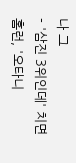나 그
- '삼진 3위인데' 치면 홈런, '오타니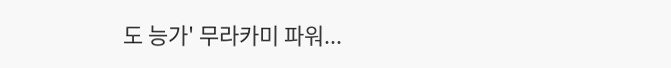도 능가' 무라카미 파워...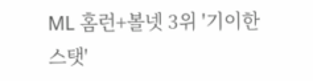ML 홈런+볼넷 3위 '기이한 스탯'